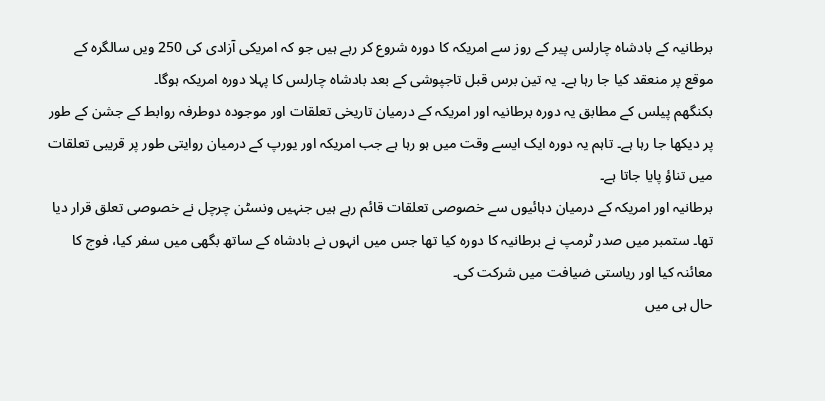برطانیہ کے بادشاہ چارلس پیر کے روز سے امریکہ کا دورہ شروع کر رہے ہیں جو کہ امریکی آزادی کی 250 ویں سالگرہ کے موقع پر منعقد کیا جا رہا ہے۔ یہ تین برس قبل تاجپوشی کے بعد بادشاہ چارلس کا پہلا دورہ امریکہ ہوگا۔
بکنگھم پیلس کے مطابق یہ دورہ برطانیہ اور امریکہ کے درمیان تاریخی تعلقات اور موجودہ دوطرفہ روابط کے جشن کے طور پر دیکھا جا رہا ہے۔ تاہم یہ دورہ ایک ایسے وقت میں ہو رہا ہے جب امریکہ اور یورپ کے درمیان روایتی طور پر قریبی تعلقات میں تناؤ پایا جاتا ہے۔
برطانیہ اور امریکہ کے درمیان دہائیوں سے خصوصی تعلقات قائم رہے ہیں جنہیں ونسٹن چرچل نے خصوصی تعلق قرار دیا تھا۔ ستمبر میں صدر ٹرمپ نے برطانیہ کا دورہ کیا تھا جس میں انہوں نے بادشاہ کے ساتھ بگھی میں سفر کیا، فوج کا معائنہ کیا اور ریاستی ضیافت میں شرکت کی۔
حال ہی میں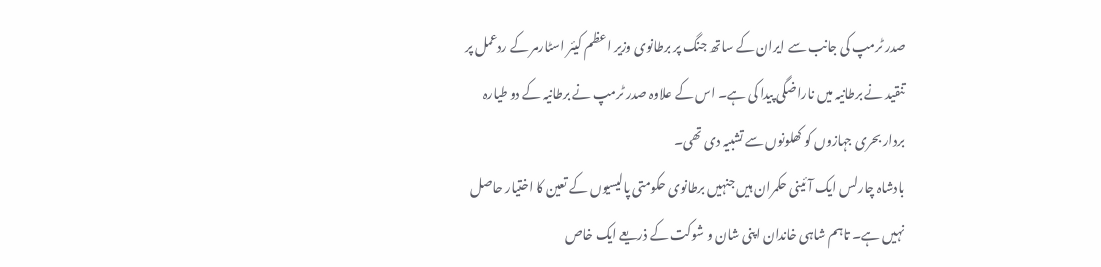صدر ٹرمپ کی جانب سے ایران کے ساتھ جنگ پر برطانوی وزیر اعظم کیئر اسٹارمر کے ردعمل پر تنقید نے برطانیہ میں ناراضگی پیدا کی ہے۔ اس کے علاوہ صدر ٹرمپ نے برطانیہ کے دو طیارہ بردار بحری جہازوں کو کھلونوں سے تشبیہ دی تھی۔
بادشاہ چارلس ایک آئینی حکمران ہیں جنہیں برطانوی حکومتی پالیسیوں کے تعین کا اختیار حاصل نہیں ہے۔ تاہم شاہی خاندان اپنی شان و شوکت کے ذریعے ایک خاص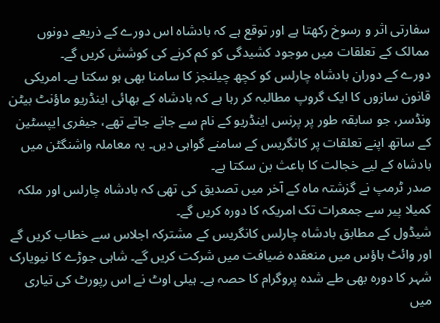سفارتی اثر و رسوخ رکھتا ہے اور توقع ہے کہ بادشاہ اس دورے کے ذریعے دونوں ممالک کے تعلقات میں موجود کشیدگی کو کم کرنے کی کوشش کریں گے۔
دورے کے دوران بادشاہ چارلس کو کچھ چیلنجز کا سامنا بھی ہو سکتا ہے۔ امریکی قانون سازوں کا ایک گروپ مطالبہ کر رہا ہے کہ بادشاہ کے بھائی اینڈریو ماؤنٹ بیٹن ونڈسر، جو سابقہ طور پر پرنس اینڈریو کے نام سے جانے جاتے تھے، جیفری ایپسٹین کے ساتھ اپنے تعلقات پر کانگریس کے سامنے گواہی دیں۔ یہ معاملہ واشنگٹن میں بادشاہ کے لیے خجالت کا باعث بن سکتا ہے۔
صدر ٹرمپ نے گزشتہ ماہ کے آخر میں تصدیق کی تھی کہ بادشاہ چارلس اور ملکہ کمیلا پیر سے جمعرات تک امریکہ کا دورہ کریں گے۔
شیڈول کے مطابق بادشاہ چارلس کانگریس کے مشترکہ اجلاس سے خطاب کریں گے اور وائٹ ہاؤس میں منعقدہ ضیافت میں شرکت کریں گے۔ شاہی جوڑے کا نیویارک شہر کا دورہ بھی طے شدہ پروگرام کا حصہ ہے۔ ہیلی اوٹ نے اس رپورٹ کی تیاری میں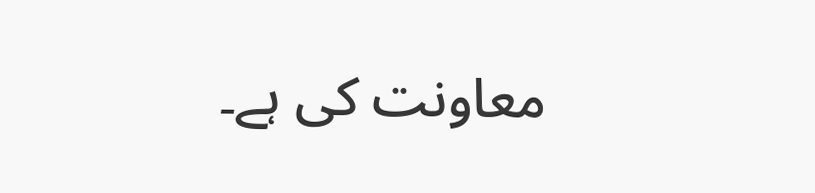معاونت کی ہے۔